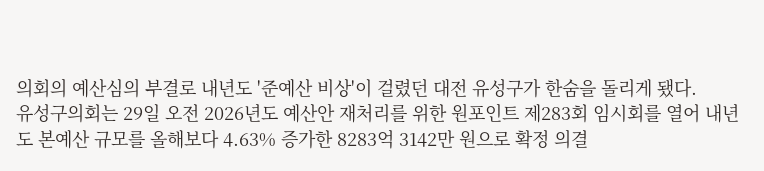의회의 예산심의 부결로 내년도 '준예산 비상'이 걸렸던 대전 유성구가 한숨을 돌리게 됐다.
유성구의회는 29일 오전 2026년도 예산안 재처리를 위한 원포인트 제283회 임시회를 열어 내년도 본예산 규모를 올해보다 4.63% 증가한 8283억 3142만 원으로 확정 의결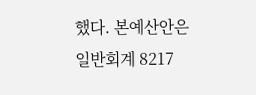했다. 본예산안은 일반회계 8217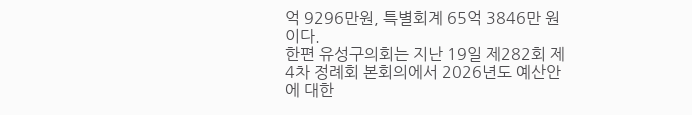억 9296만원, 특별회계 65억 3846만 원이다.
한편 유성구의회는 지난 19일 제282회 제4차 정례회 본회의에서 2026년도 예산안에 대한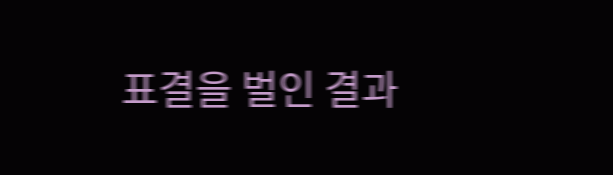표결을 벌인 결과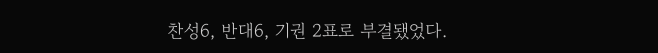찬성6, 반대6, 기권 2표로 부결됐었다.